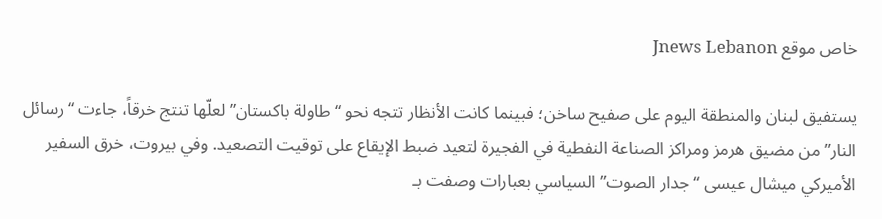خاص موقع Jnews Lebanon

يستفيق لبنان والمنطقة اليوم على صفيح ساخن؛ فبينما كانت الأنظار تتجه نحو “طاولة باكستان” لعلّها تنتج خرقاً، جاءت “رسائل النار” من مضيق هرمز ومراكز الصناعة النفطية في الفجيرة لتعيد ضبط الإيقاع على توقيت التصعيد. وفي بيروت، خرق السفير الأميركي ميشال عيسى “جدار الصوت” السياسي بعبارات وصفت بـ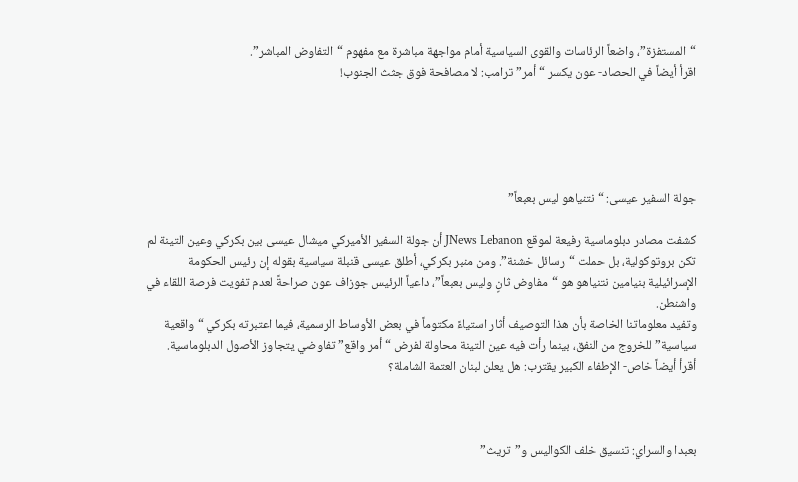“المستفزة”، واضعاً الرئاسات والقوى السياسية أمام مواجهة مباشرة مع مفهوم “التفاوض المباشر”.
اقرأ أيضاً في الحصاد- عون يكسر “أمر” ترامب: لا مصافحة فوق جثث الجنوب!





جولة السفير عيسى: “نتنياهو ليس بعبعاً”

كشفت مصادر دبلوماسية رفيعة لموقع JNews Lebanon أن جولة السفير الأميركي ميشال عيسى بين بكركي وعين التينة لم تكن بروتوكولية، بل حملت “رسائل خشنة”. ومن منبر بكركي، أطلق عيسى قنبلة سياسية بقوله إن رئيس الحكومة الإسرائيلية بنيامين نتنياهو هو “مفاوض ثانٍ وليس بعبعاً”، داعياً الرئيس جوزاف عون صراحةً لعدم تفويت فرصة اللقاء في واشنطن.
وتفيد معلوماتنا الخاصة بأن هذا التوصيف أثار استياءً مكتوماً في بعض الأوساط الرسمية، فيما اعتبرته بكركي “واقعية سياسية” للخروج من النفق، بينما رأت فيه عين التينة محاولة لفرض “أمر واقع” تفاوضي يتجاوز الأصول الدبلوماسية.
أقرأ أيضاً خاص- الإطفاء الكبير يقترب: هل يعلن لبنان العتمة الشاملة؟



بعبدا والسراي: تنسيق خلف الكواليس و”تريث”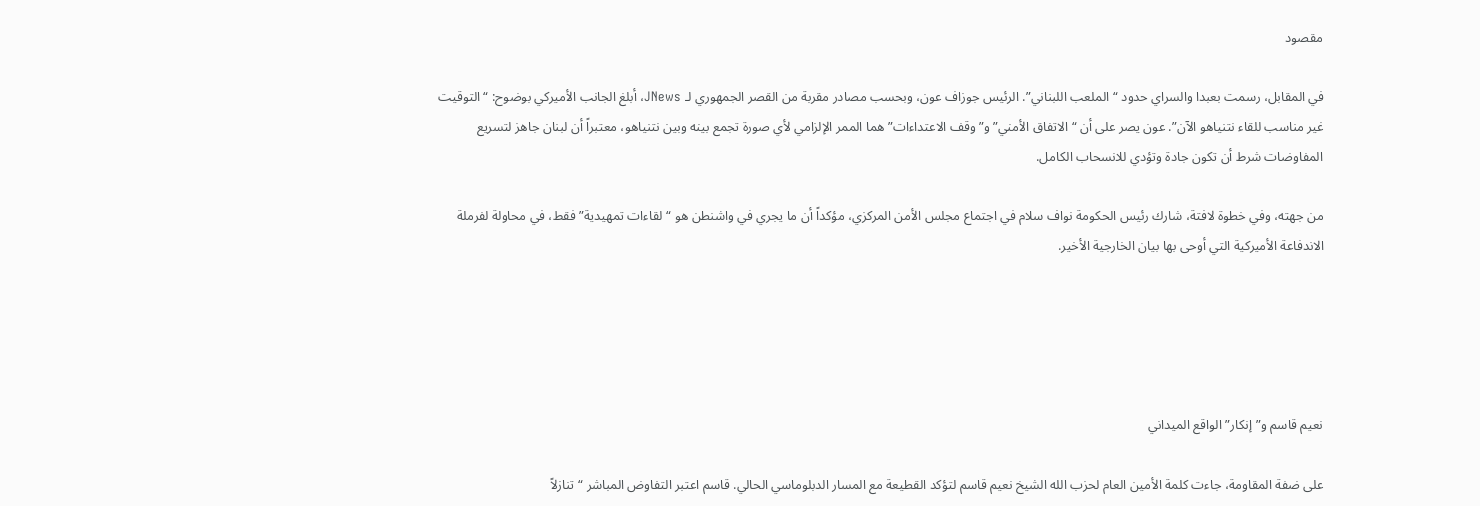مقصود

في المقابل، رسمت بعبدا والسراي حدود “الملعب اللبناني”. الرئيس جوزاف عون، وبحسب مصادر مقربة من القصر الجمهوري لـ JNews، أبلغ الجانب الأميركي بوضوح: “التوقيت غير مناسب للقاء نتنياهو الآن”. عون يصر على أن “الاتفاق الأمني” و”وقف الاعتداءات” هما الممر الإلزامي لأي صورة تجمع بينه وبين نتنياهو، معتبراً أن لبنان جاهز لتسريع المفاوضات شرط أن تكون جادة وتؤدي للانسحاب الكامل.

من جهته، وفي خطوة لافتة، شارك رئيس الحكومة نواف سلام في اجتماع مجلس الأمن المركزي، مؤكداً أن ما يجري في واشنطن هو “لقاءات تمهيدية” فقط، في محاولة لفرملة الاندفاعة الأميركية التي أوحى بها بيان الخارجية الأخير.





نعيم قاسم و”إنكار” الواقع الميداني

على ضفة المقاومة، جاءت كلمة الأمين العام لحزب الله الشيخ نعيم قاسم لتؤكد القطيعة مع المسار الدبلوماسي الحالي. قاسم اعتبر التفاوض المباشر “تنازلاً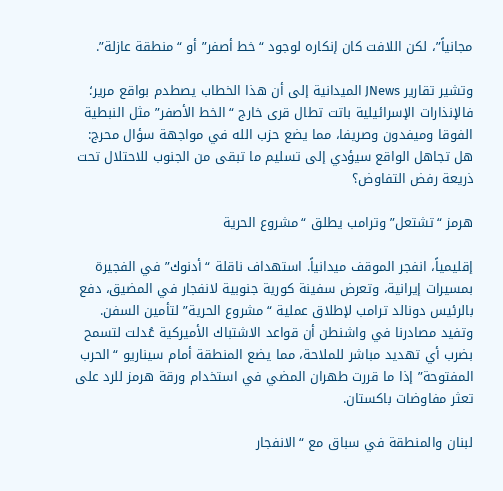مجانياً”، لكن اللافت كان إنكاره لوجود “خط أصفر” أو “منطقة عازلة”.

وتشير تقارير JNews الميدانية إلى أن هذا الخطاب يصطدم بواقع مرير؛ فالإنذارات الإسرائيلية باتت تطال قرى خارج “الخط الأصفر” مثل النبطية الفوقا وميفدون وصريفا، مما يضع حزب الله في مواجهة سؤال محرج: هل تجاهل الواقع سيؤدي إلى تسليم ما تبقى من الجنوب للاحتلال تحت ذريعة رفض التفاوض؟

هرمز “تشتعل” وترامب يطلق “مشروع الحرية

إقليمياً، انفجر الموقف ميدانياً. استهداف ناقلة “أدنوك” في الفجيرة بمسيرات إيرانية، وتعرض سفينة كورية جنوبية لانفجار في المضيق، دفع بالرئيس دونالد ترامب لإطلاق عملية “مشروع الحرية” لتأمين السفن.
وتفيد مصادرنا في واشنطن أن قواعد الاشتباك الأميركية عُدلت لتسمح بضرب أي تهديد مباشر للملاحة، مما يضع المنطقة أمام سيناريو “الحرب المفتوحة” إذا ما قررت طهران المضي في استخدام ورقة هرمز للرد على تعثر مفاوضات باكستان.

لبنان والمنطقة في سباق مع “الانفجار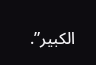الكبير”.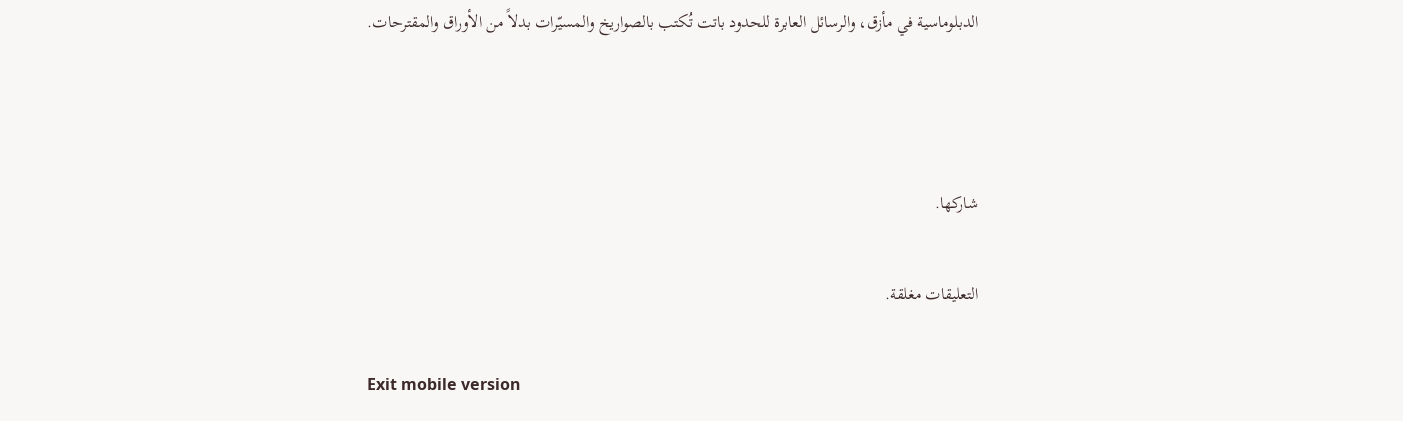الدبلوماسية في مأزق، والرسائل العابرة للحدود باتت تُكتب بالصواريخ والمسيّرات بدلاً من الأوراق والمقترحات.



شاركها.

التعليقات مغلقة.

Exit mobile version